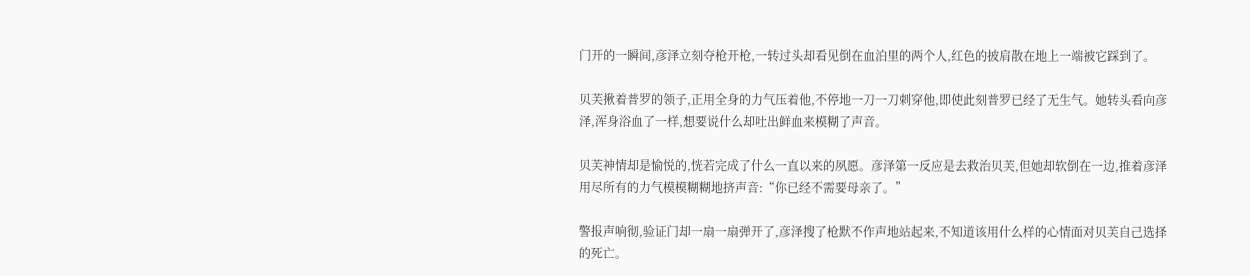门开的一瞬间,彦泽立刻夺枪开枪,一转过头却看见倒在血泊里的两个人,红色的披肩散在地上一端被它踩到了。

贝芙揪着普罗的领子,正用全身的力气压着他,不停地一刀一刀刺穿他,即使此刻普罗已经了无生气。她转头看向彦泽,浑身浴血了一样,想要说什么却吐出鲜血来模糊了声音。

贝芙神情却是愉悦的,恍若完成了什么一直以来的夙愿。彦泽第一反应是去救治贝芙,但她却软倒在一边,推着彦泽用尽所有的力气模模糊糊地挤声音:“你已经不需要母亲了。”

警报声响彻,验证门却一扇一扇弹开了,彦泽搜了枪默不作声地站起来,不知道该用什么样的心情面对贝芙自己选择的死亡。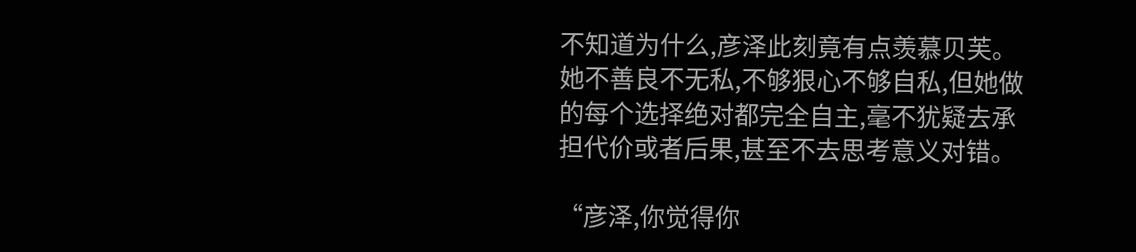不知道为什么,彦泽此刻竟有点羡慕贝芙。她不善良不无私,不够狠心不够自私,但她做的每个选择绝对都完全自主,毫不犹疑去承担代价或者后果,甚至不去思考意义对错。

“彦泽,你觉得你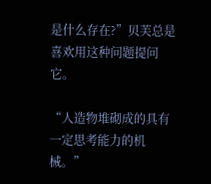是什么存在?”贝芙总是喜欢用这种问题提问它。

“人造物堆砌成的具有一定思考能力的机械。”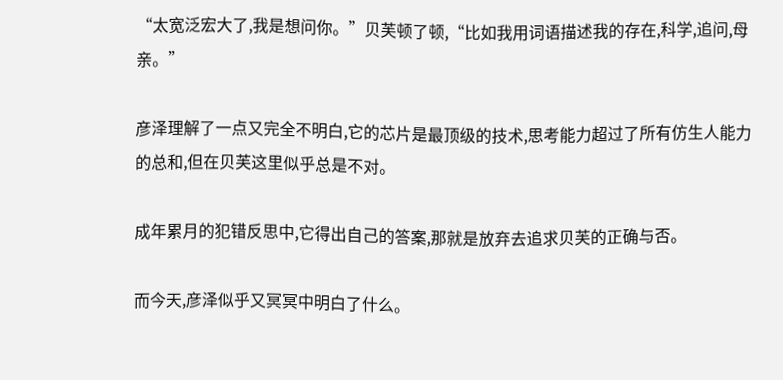“太宽泛宏大了,我是想问你。”贝芙顿了顿,“比如我用词语描述我的存在,科学,追问,母亲。”

彦泽理解了一点又完全不明白,它的芯片是最顶级的技术,思考能力超过了所有仿生人能力的总和,但在贝芙这里似乎总是不对。

成年累月的犯错反思中,它得出自己的答案,那就是放弃去追求贝芙的正确与否。

而今天,彦泽似乎又冥冥中明白了什么。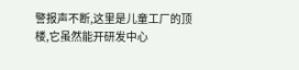警报声不断,这里是儿童工厂的顶楼,它虽然能开研发中心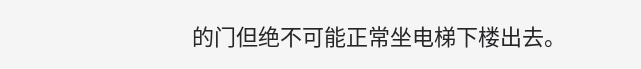的门但绝不可能正常坐电梯下楼出去。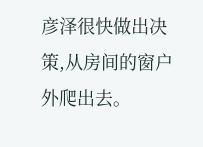彦泽很快做出决策,从房间的窗户外爬出去。